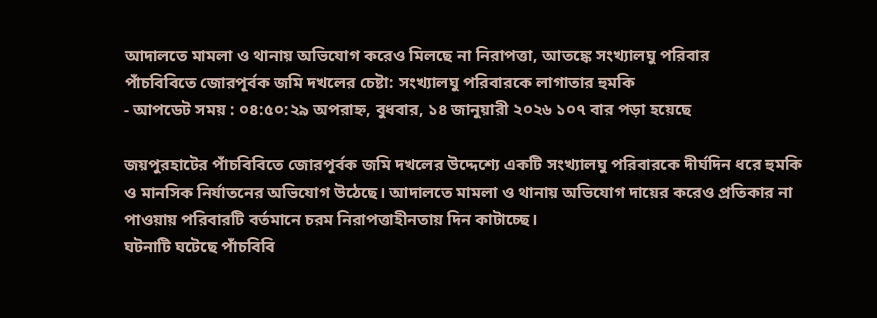আদালতে মামলা ও থানায় অভিযোগ করেও মিলছে না নিরাপত্তা, আতঙ্কে সংখ্যালঘু পরিবার
পাঁচবিবিতে জোরপূর্বক জমি দখলের চেষ্টা: সংখ্যালঘু পরিবারকে লাগাতার হুমকি
- আপডেট সময় : ০৪:৫০:২৯ অপরাহ্ন, বুধবার, ১৪ জানুয়ারী ২০২৬ ১০৭ বার পড়া হয়েছে

জয়পুরহাটের পাঁচবিবিতে জোরপূর্বক জমি দখলের উদ্দেশ্যে একটি সংখ্যালঘু পরিবারকে দীর্ঘদিন ধরে হুমকি ও মানসিক নির্যাতনের অভিযোগ উঠেছে। আদালতে মামলা ও থানায় অভিযোগ দায়ের করেও প্রতিকার না পাওয়ায় পরিবারটি বর্তমানে চরম নিরাপত্তাহীনতায় দিন কাটাচ্ছে।
ঘটনাটি ঘটেছে পাঁচবিবি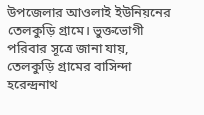উপজেলার আওলাই ইউনিয়নের তেলকুড়ি গ্রামে। ভুক্তভোগী পরিবার সূত্রে জানা যায়, তেলকুড়ি গ্রামের বাসিন্দা হরেন্দ্রনাথ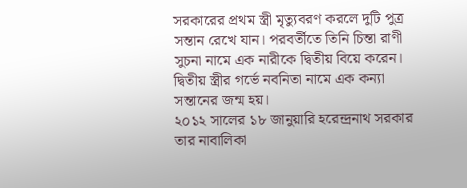সরকারের প্রথম স্ত্রী মৃত্যুবরণ করলে দুটি পুত্র সন্তান রেখে যান। পরবর্তীতে তিনি চিন্তা রাণী সুচনা নামে এক নারীকে দ্বিতীয় বিয়ে করেন। দ্বিতীয় স্ত্রীর গর্ভে নবনিতা নামে এক কন্যা সন্তানের জন্ম হয়।
২০১২ সালের ১৮ জানুয়ারি হরেন্দ্রনাথ সরকার তার নাবালিকা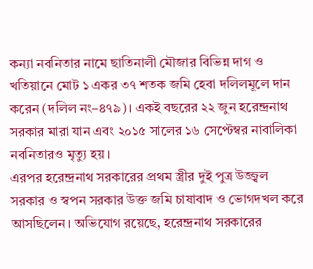কন্যা নবনিতার নামে ছাতিনালী মৌজার বিভিন্ন দাগ ও খতিয়ানে মোট ১ একর ৩৭ শতক জমি হেবা দলিলমূলে দান করেন (দলিল নং–৪৭৯)। একই বছরের ২২ জুন হরেন্দ্রনাথ সরকার মারা যান এবং ২০১৫ সালের ১৬ সেপ্টেম্বর নাবালিকা নবনিতারও মৃত্যু হয়।
এরপর হরেন্দ্রনাথ সরকারের প্রথম স্ত্রীর দুই পুত্র উজ্জ্বল সরকার ও স্বপন সরকার উক্ত জমি চাষাবাদ ও ভোগদখল করে আসছিলেন। অভিযোগ রয়েছে, হরেন্দ্রনাথ সরকারের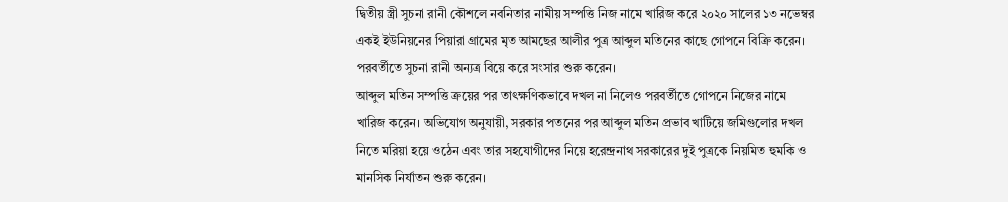দ্বিতীয় স্ত্রী সুচনা রানী কৌশলে নবনিতার নামীয় সম্পত্তি নিজ নামে খারিজ করে ২০২০ সালের ১৩ নভেম্বর একই ইউনিয়নের পিয়ারা গ্রামের মৃত আমছের আলীর পুত্র আব্দুল মতিনের কাছে গোপনে বিক্রি করেন। পরবর্তীতে সুচনা রানী অন্যত্র বিয়ে করে সংসার শুরু করেন।
আব্দুল মতিন সম্পত্তি ক্রয়ের পর তাৎক্ষণিকভাবে দখল না নিলেও পরবর্তীতে গোপনে নিজের নামে খারিজ করেন। অভিযোগ অনুযায়ী, সরকার পতনের পর আব্দুল মতিন প্রভাব খাটিয়ে জমিগুলোর দখল নিতে মরিয়া হয়ে ওঠেন এবং তার সহযোগীদের নিয়ে হরেন্দ্রনাথ সরকারের দুই পুত্রকে নিয়মিত হুমকি ও মানসিক নির্যাতন শুরু করেন।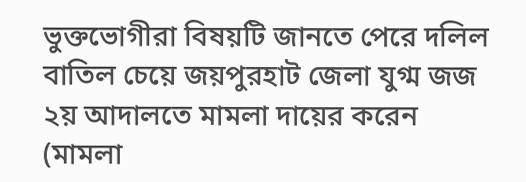ভুক্তভোগীরা বিষয়টি জানতে পেরে দলিল বাতিল চেয়ে জয়পুরহাট জেলা যুগ্ম জজ ২য় আদালতে মামলা দায়ের করেন (মামলা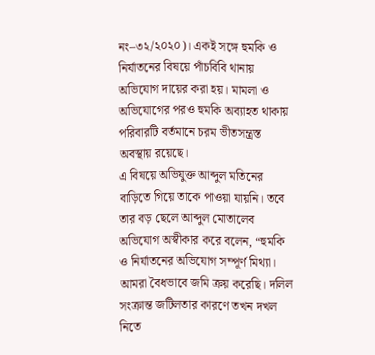নং–৩২/২০২০)। একই সঙ্গে হুমকি ও নির্যাতনের বিষয়ে পাঁচবিবি থানায় অভিযোগ দায়ের করা হয়। মামলা ও অভিযোগের পরও হুমকি অব্যাহত থাকায় পরিবারটি বর্তমানে চরম ভীতসন্ত্রস্ত অবস্থায় রয়েছে।
এ বিষয়ে অভিযুক্ত আব্দুল মতিনের বাড়িতে গিয়ে তাকে পাওয়া যায়নি। তবে তার বড় ছেলে আব্দুল মোতালেব অভিযোগ অস্বীকার করে বলেন, “হুমকি ও নির্যাতনের অভিযোগ সম্পূর্ণ মিথ্যা। আমরা বৈধভাবে জমি ক্রয় করেছি। দলিল সংক্রান্ত জটিলতার কারণে তখন দখল নিতে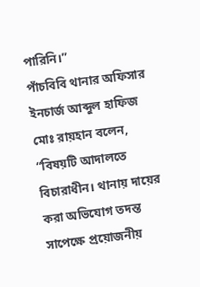পারিনি।”
পাঁচবিবি থানার অফিসার ইনচার্জ আব্দুল হাফিজ মোঃ রায়হান বলেন, “বিষয়টি আদালতে বিচারাধীন। থানায় দায়ের করা অভিযোগ তদন্ত সাপেক্ষে প্রয়োজনীয়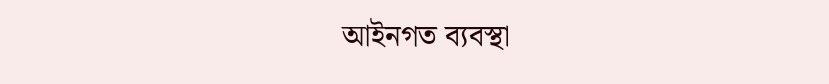আইনগত ব্যবস্থা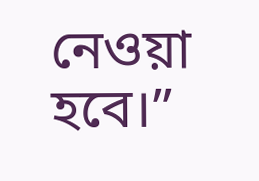নেওয়া হবে।”